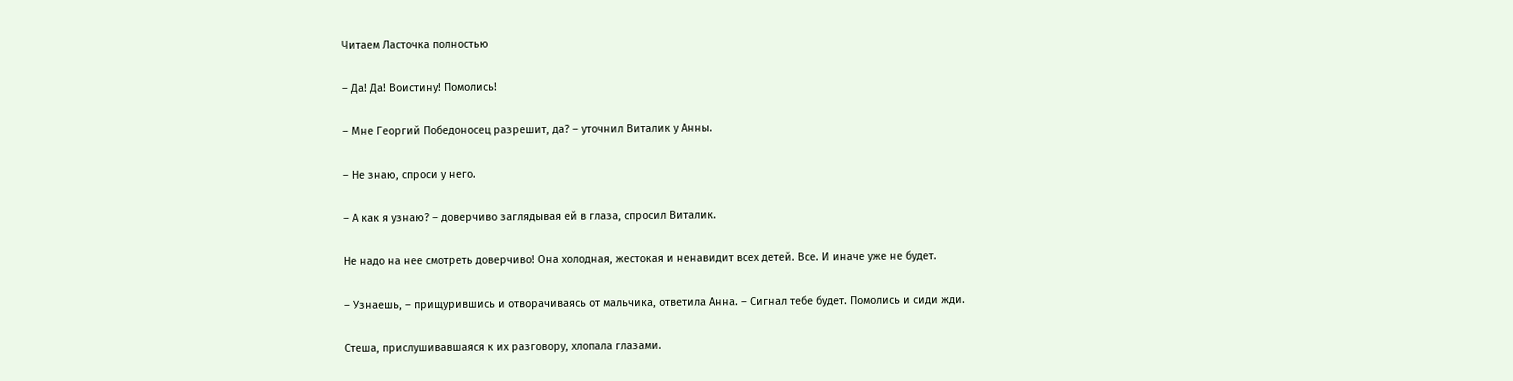Читаем Ласточка полностью

– Да! Да! Воистину! Помолись!

– Мне Георгий Победоносец разрешит, да? – уточнил Виталик у Анны.

– Не знаю, спроси у него.

– А как я узнаю? – доверчиво заглядывая ей в глаза, спросил Виталик.

Не надо на нее смотреть доверчиво! Она холодная, жестокая и ненавидит всех детей. Все. И иначе уже не будет.

– Узнаешь, – прищурившись и отворачиваясь от мальчика, ответила Анна. – Сигнал тебе будет. Помолись и сиди жди.

Стеша, прислушивавшаяся к их разговору, хлопала глазами.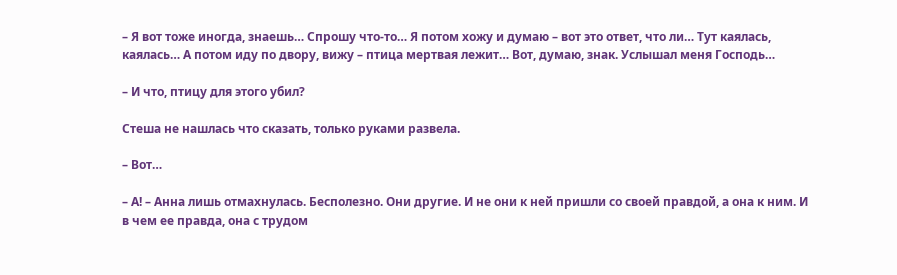– Я вот тоже иногда, знаешь… Спрошу что-то… Я потом хожу и думаю – вот это ответ, что ли… Тут каялась, каялась… А потом иду по двору, вижу – птица мертвая лежит… Вот, думаю, знак. Услышал меня Господь…

– И что, птицу для этого убил?

Стеша не нашлась что сказать, только руками развела.

– Вот…

– А! – Анна лишь отмахнулась. Бесполезно. Они другие. И не они к ней пришли со своей правдой, а она к ним. И в чем ее правда, она с трудом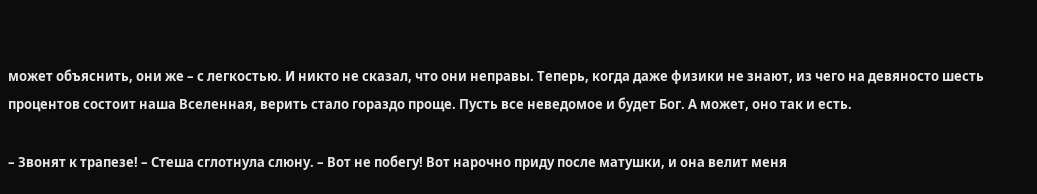может объяснить, они же – с легкостью. И никто не сказал, что они неправы. Теперь, когда даже физики не знают, из чего на девяносто шесть процентов состоит наша Вселенная, верить стало гораздо проще. Пусть все неведомое и будет Бог. А может, оно так и есть.

– Звонят к трапезе! – Стеша сглотнула слюну. – Вот не побегу! Вот нарочно приду после матушки, и она велит меня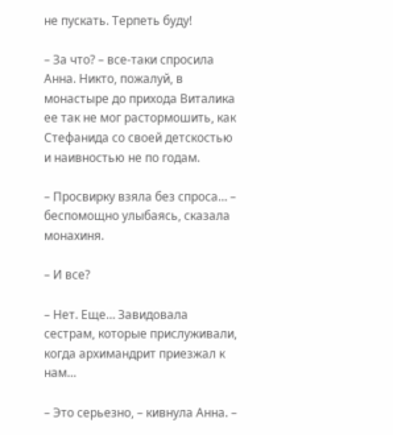не пускать. Терпеть буду!

– За что? – все-таки спросила Анна. Никто, пожалуй, в монастыре до прихода Виталика ее так не мог растормошить, как Стефанида со своей детскостью и наивностью не по годам.

– Просвирку взяла без спроса… – беспомощно улыбаясь, сказала монахиня.

– И все?

– Нет. Еще… Завидовала сестрам, которые прислуживали, когда архимандрит приезжал к нам…

– Это серьезно, – кивнула Анна. –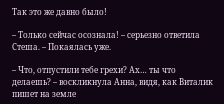Так это же давно было!

– Только сейчас осознала! – серьезно ответила Стеша. – Покаялась уже.

– Что, отпустили тебе грехи? Ах… ты что делаешь? – воскликнула Анна, видя, как Виталик пишет на земле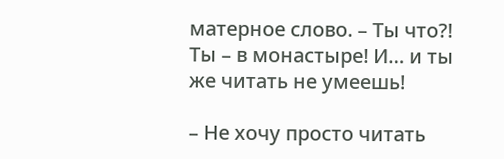матерное слово. – Ты что?! Ты – в монастыре! И… и ты же читать не умеешь!

– Не хочу просто читать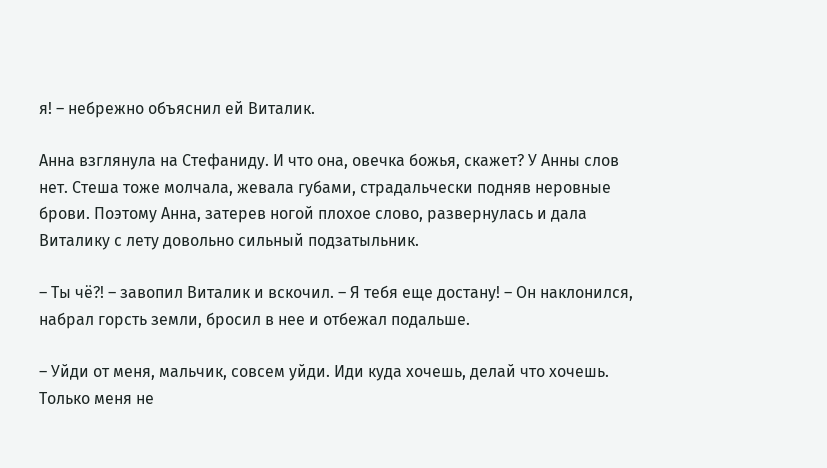я! – небрежно объяснил ей Виталик.

Анна взглянула на Стефаниду. И что она, овечка божья, скажет? У Анны слов нет. Стеша тоже молчала, жевала губами, страдальчески подняв неровные брови. Поэтому Анна, затерев ногой плохое слово, развернулась и дала Виталику с лету довольно сильный подзатыльник.

– Ты чё?! – завопил Виталик и вскочил. – Я тебя еще достану! – Он наклонился, набрал горсть земли, бросил в нее и отбежал подальше.

– Уйди от меня, мальчик, совсем уйди. Иди куда хочешь, делай что хочешь. Только меня не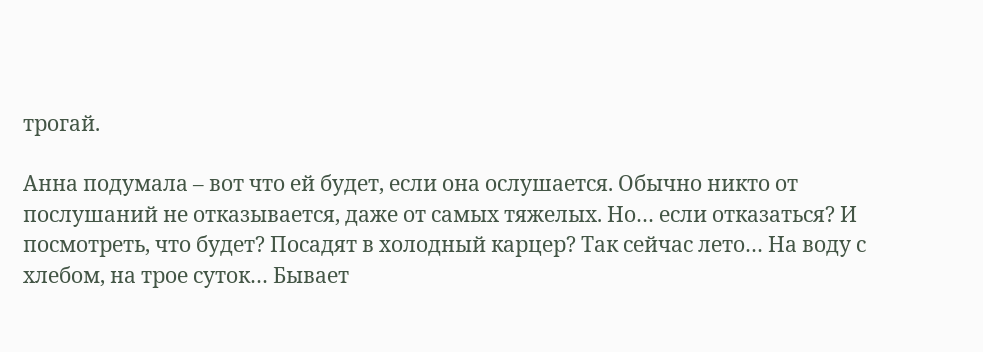трогай.

Анна подумала – вот что ей будет, если она ослушается. Обычно никто от послушаний не отказывается, даже от самых тяжелых. Но… если отказаться? И посмотреть, что будет? Посадят в холодный карцер? Так сейчас лето… На воду с хлебом, на трое суток… Бывает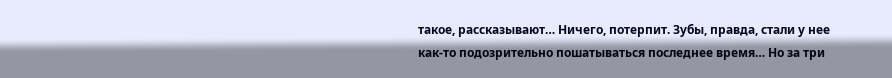такое, рассказывают… Ничего, потерпит. Зубы, правда, стали у нее как-то подозрительно пошатываться последнее время… Но за три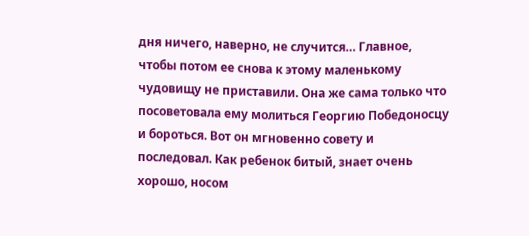дня ничего, наверно, не случится… Главное, чтобы потом ее снова к этому маленькому чудовищу не приставили. Она же сама только что посоветовала ему молиться Георгию Победоносцу и бороться. Вот он мгновенно совету и последовал. Как ребенок битый, знает очень хорошо, носом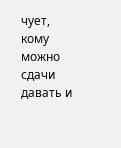чует, кому можно сдачи давать и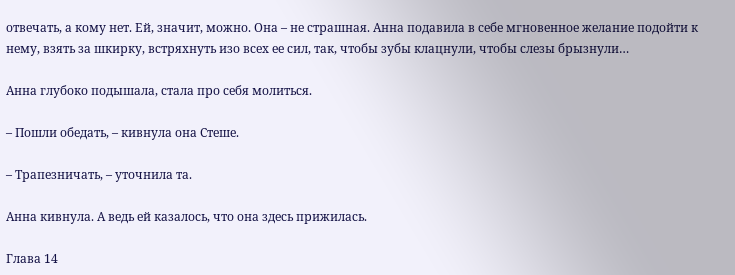отвечать, а кому нет. Ей, значит, можно. Она – не страшная. Анна подавила в себе мгновенное желание подойти к нему, взять за шкирку, встряхнуть изо всех ее сил, так, чтобы зубы клацнули, чтобы слезы брызнули…

Анна глубоко подышала, стала про себя молиться.

– Пошли обедать, – кивнула она Стеше.

– Трапезничать, – уточнила та.

Анна кивнула. А ведь ей казалось, что она здесь прижилась.

Глава 14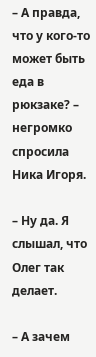– А правда, что у кого-то может быть еда в рюкзаке? – негромко спросила Ника Игоря.

– Ну да. Я слышал, что Олег так делает.

– А зачем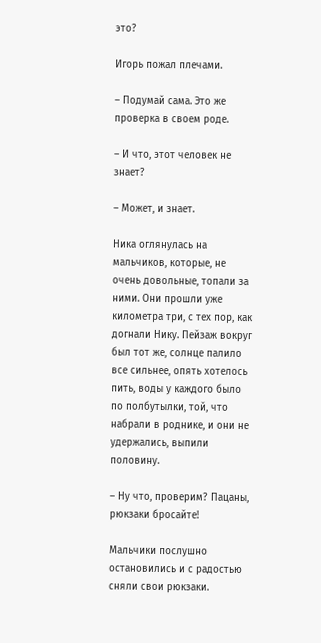это?

Игорь пожал плечами.

– Подумай сама. Это же проверка в своем роде.

– И что, этот человек не знает?

– Может, и знает.

Ника оглянулась на мальчиков, которые, не очень довольные, топали за ними. Они прошли уже километра три, с тех пор, как догнали Нику. Пейзаж вокруг был тот же, солнце палило все сильнее, опять хотелось пить, воды у каждого было по полбутылки, той, что набрали в роднике, и они не удержались, выпили половину.

– Ну что, проверим? Пацаны, рюкзаки бросайте!

Мальчики послушно остановились и с радостью сняли свои рюкзаки.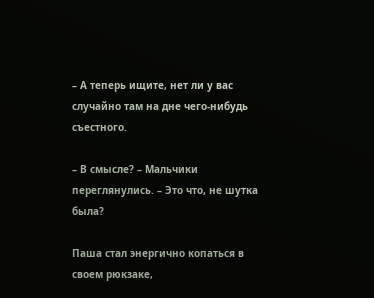– А теперь ищите, нет ли у вас случайно там на дне чего-нибудь съестного.

– В смысле? – Мальчики переглянулись. – Это что, не шутка была?

Паша стал энергично копаться в своем рюкзаке,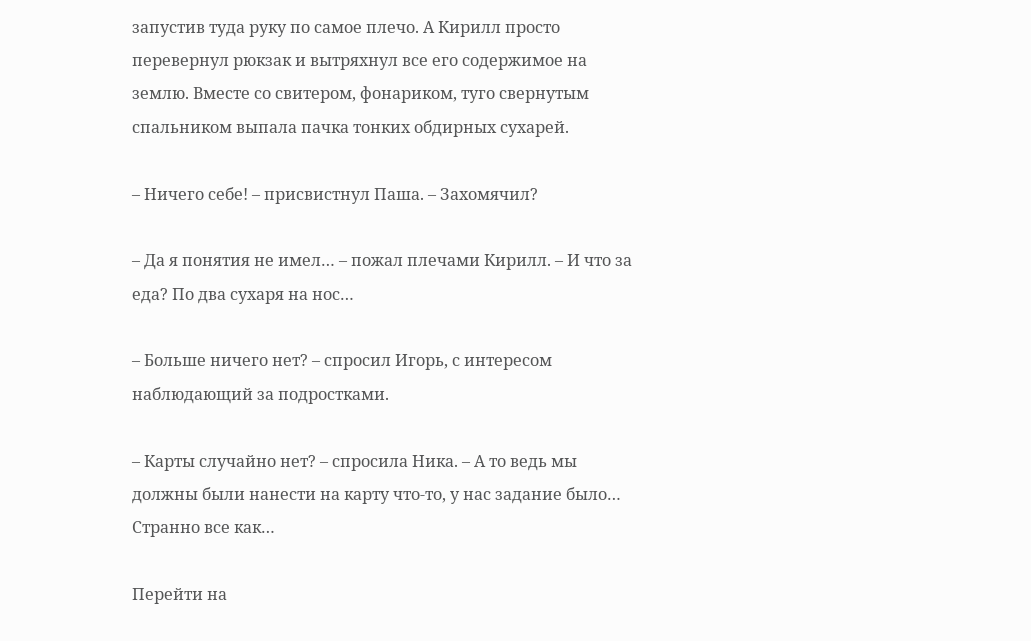запустив туда руку по самое плечо. А Кирилл просто перевернул рюкзак и вытряхнул все его содержимое на землю. Вместе со свитером, фонариком, туго свернутым спальником выпала пачка тонких обдирных сухарей.

– Ничего себе! – присвистнул Паша. – Захомячил?

– Да я понятия не имел… – пожал плечами Кирилл. – И что за еда? По два сухаря на нос…

– Больше ничего нет? – спросил Игорь, с интересом наблюдающий за подростками.

– Карты случайно нет? – спросила Ника. – А то ведь мы должны были нанести на карту что-то, у нас задание было… Странно все как…

Перейти на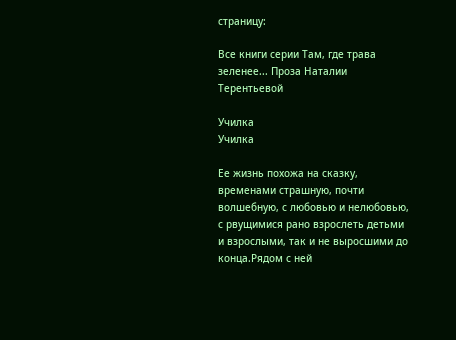страницу:

Все книги серии Там, где трава зеленее... Проза Наталии Терентьевой

Училка
Училка

Ее жизнь похожа на сказку, временами страшную, почти волшебную, с любовью и нелюбовью, с рвущимися рано взрослеть детьми и взрослыми, так и не выросшими до конца.Рядом с ней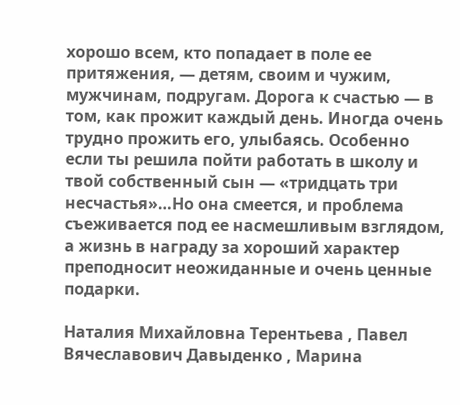хорошо всем, кто попадает в поле ее притяжения, — детям, своим и чужим, мужчинам, подругам. Дорога к счастью — в том, как прожит каждый день. Иногда очень трудно прожить его, улыбаясь. Особенно если ты решила пойти работать в школу и твой собственный сын — «тридцать три несчастья»…Но она смеется, и проблема съеживается под ее насмешливым взглядом, а жизнь в награду за хороший характер преподносит неожиданные и очень ценные подарки.

Наталия Михайловна Терентьева , Павел Вячеславович Давыденко , Марина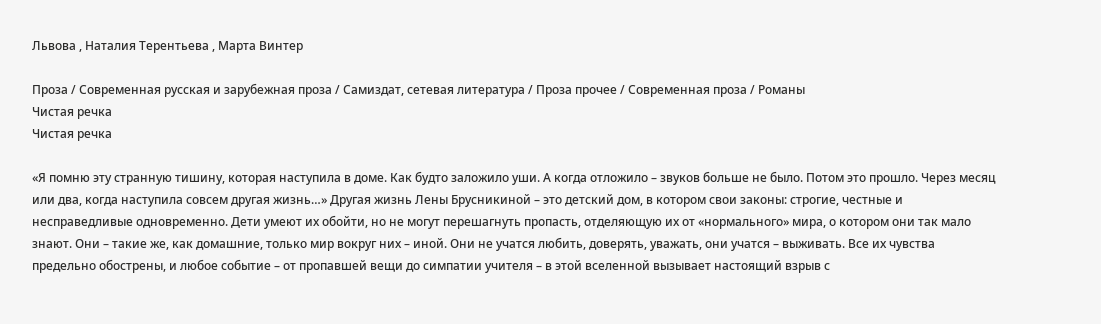Львова , Наталия Терентьева , Марта Винтер

Проза / Современная русская и зарубежная проза / Самиздат, сетевая литература / Проза прочее / Современная проза / Романы
Чистая речка
Чистая речка

«Я помню эту странную тишину, которая наступила в доме. Как будто заложило уши. А когда отложило – звуков больше не было. Потом это прошло. Через месяц или два, когда наступила совсем другая жизнь…» Другая жизнь Лены Брусникиной – это детский дом, в котором свои законы: строгие, честные и несправедливые одновременно. Дети умеют их обойти, но не могут перешагнуть пропасть, отделяющую их от «нормального» мира, о котором они так мало знают. Они – такие же, как домашние, только мир вокруг них – иной. Они не учатся любить, доверять, уважать, они учатся – выживать. Все их чувства предельно обострены, и любое событие – от пропавшей вещи до симпатии учителя – в этой вселенной вызывает настоящий взрыв с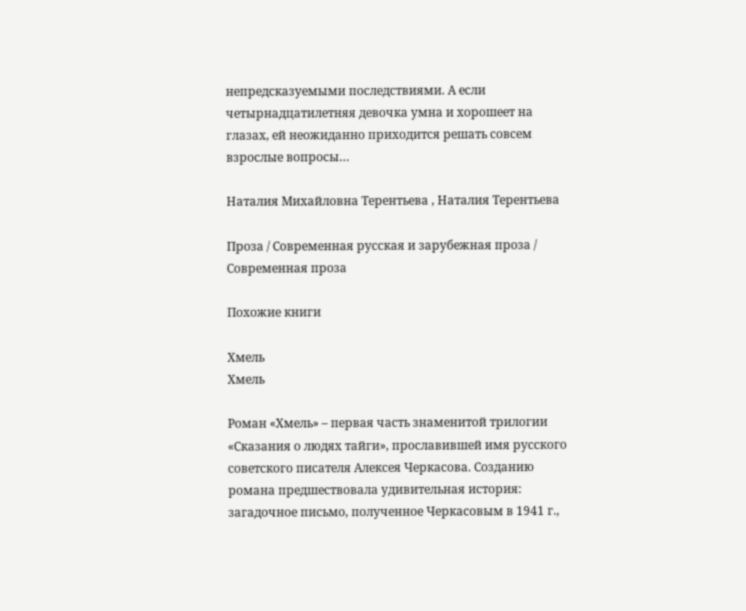непредсказуемыми последствиями. А если четырнадцатилетняя девочка умна и хорошеет на глазах, ей неожиданно приходится решать совсем взрослые вопросы…

Наталия Михайловна Терентьева , Наталия Терентьева

Проза / Современная русская и зарубежная проза / Современная проза

Похожие книги

Хмель
Хмель

Роман «Хмель» – первая часть знаменитой трилогии «Сказания о людях тайги», прославившей имя русского советского писателя Алексея Черкасова. Созданию романа предшествовала удивительная история: загадочное письмо, полученное Черкасовым в 1941 г.,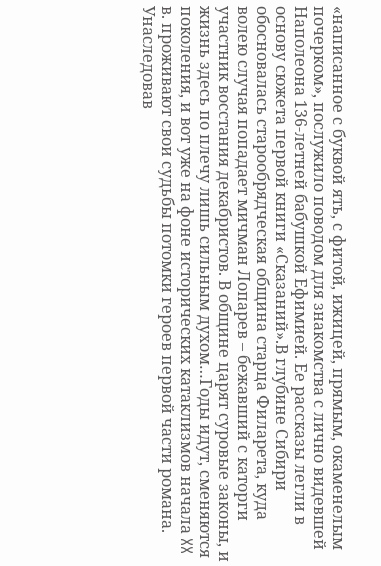«написанное с буквой ять, с фитой, ижицей, прямым, окаменелым почерком», послужило поводом для знакомства с лично видевшей Наполеона 136-летней бабушкой Ефимией. Ее рассказы легли в основу сюжета первой книги «Сказаний».В глубине Сибири обосновалась старообрядческая община старца Филарета, куда волею случая попадает мичман Лопарев – бежавший с каторги участник восстания декабристов. В общине царят суровые законы, и жизнь здесь по плечу лишь сильным духом…Годы идут, сменяются поколения, и вот уже на фоне исторических катаклизмов начала XX в. проживают свои судьбы потомки героев первой части романа. Унаследовав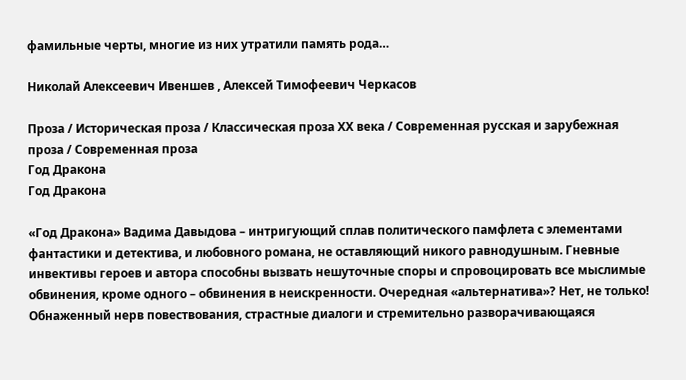фамильные черты, многие из них утратили память рода…

Николай Алексеевич Ивеншев , Алексей Тимофеевич Черкасов

Проза / Историческая проза / Классическая проза ХX века / Современная русская и зарубежная проза / Современная проза
Год Дракона
Год Дракона

«Год Дракона» Вадима Давыдова – интригующий сплав политического памфлета с элементами фантастики и детектива, и любовного романа, не оставляющий никого равнодушным. Гневные инвективы героев и автора способны вызвать нешуточные споры и спровоцировать все мыслимые обвинения, кроме одного – обвинения в неискренности. Очередная «альтернатива»? Нет, не только! Обнаженный нерв повествования, страстные диалоги и стремительно разворачивающаяся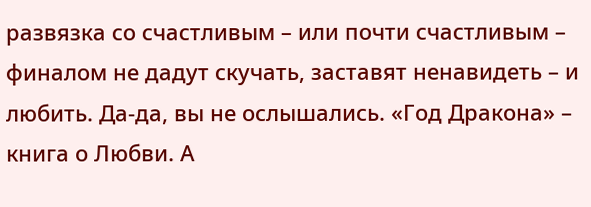развязка со счастливым – или почти счастливым – финалом не дадут скучать, заставят ненавидеть – и любить. Да-да, вы не ослышались. «Год Дракона» – книга о Любви. А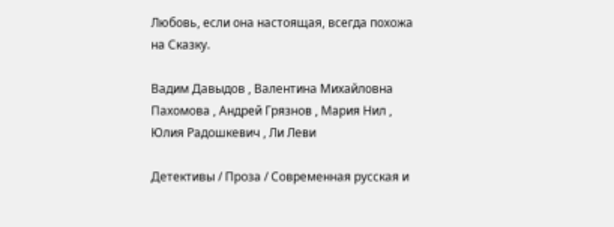Любовь, если она настоящая, всегда похожа на Сказку.

Вадим Давыдов , Валентина Михайловна Пахомова , Андрей Грязнов , Мария Нил , Юлия Радошкевич , Ли Леви

Детективы / Проза / Современная русская и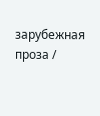зарубежная проза /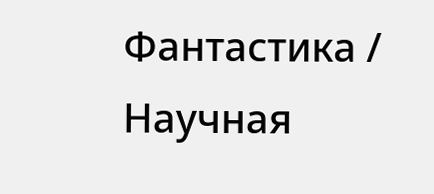Фантастика / Научная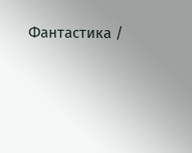Фантастика /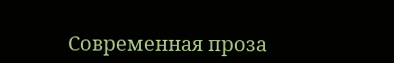Современная проза